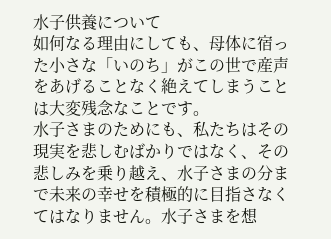水子供養について
如何なる理由にしても、母体に宿った小さな「いのち」がこの世で産声をあげることなく絶えてしまうことは大変残念なことです。
水子さまのためにも、私たちはその現実を悲しむばかりではなく、その悲しみを乗り越え、水子さまの分まで未来の幸せを積極的に目指さなくてはなりません。水子さまを想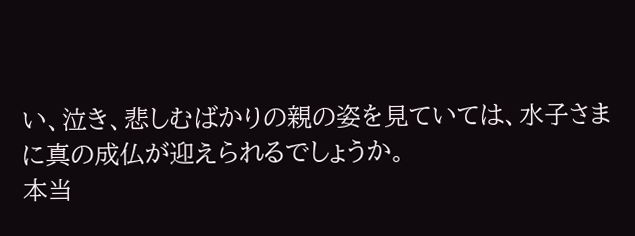い、泣き、悲しむばかりの親の姿を見ていては、水子さまに真の成仏が迎えられるでしょうか。
本当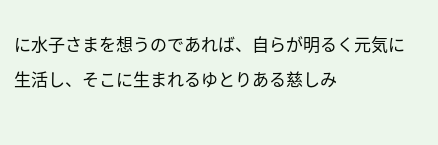に水子さまを想うのであれば、自らが明るく元気に生活し、そこに生まれるゆとりある慈しみ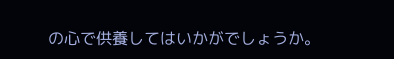の心で供養してはいかがでしょうか。